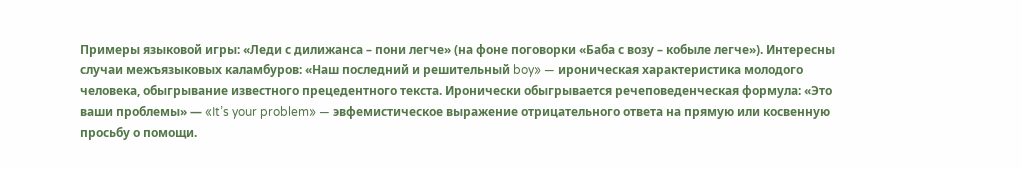Примеры языковой игры: «Леди с дилижанса – пони легче» (на фоне поговорки «Баба с возу – кобыле легче»). Интересны случаи межъязыковых каламбуров: «Наш последний и решительный boy» — ироническая характеристика молодого человека, обыгрывание известного прецедентного текста. Иронически обыгрывается речеповеденческая формула: «Это ваши проблемы» — «It’s your problem» — эвфемистическое выражение отрицательного ответа на прямую или косвенную просьбу о помощи.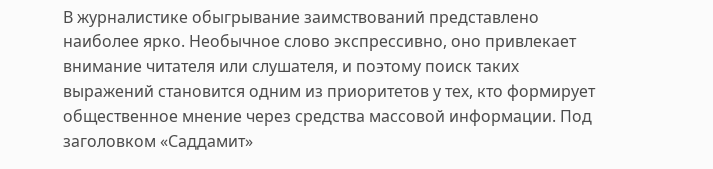В журналистике обыгрывание заимствований представлено наиболее ярко. Необычное слово экспрессивно, оно привлекает внимание читателя или слушателя, и поэтому поиск таких выражений становится одним из приоритетов у тех, кто формирует общественное мнение через средства массовой информации. Под заголовком «Саддамит»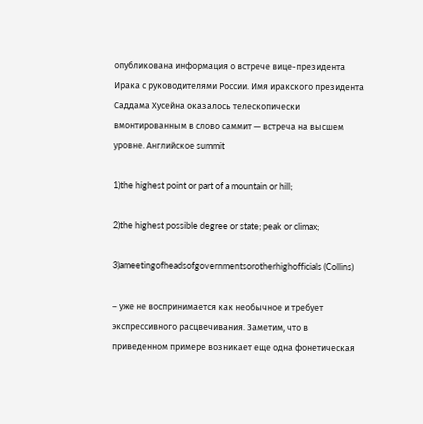опубликована информация о встрече вице-президента Ирака с руководителями России. Имя иракского президента Саддама Хусейна оказалось телескопически вмонтированным в слово саммит — встреча на высшем уровне. Английское summit

1)the highest point or part of a mountain or hill;

2)the highest possible degree or state; peak or climax;

3)ameetingofheadsofgovernmentsorotherhighofficials (Collins)

– уже не воспринимается как необычное и требует экспрессивного расцвечивания. Заметим, что в приведенном примере возникает еще одна фонетическая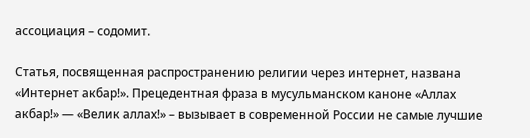ассоциация – содомит.

Статья, посвященная распространению религии через интернет, названа «Интернет акбар!». Прецедентная фраза в мусульманском каноне «Аллах акбар!» — «Велик аллах!» – вызывает в современной России не самые лучшие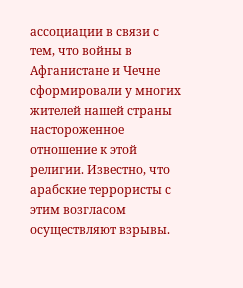ассоциации в связи с тем, что войны в Афганистане и Чечне сформировали у многих жителей нашей страны настороженное отношение к этой религии. Известно, что арабские террористы с этим возгласом осуществляют взрывы.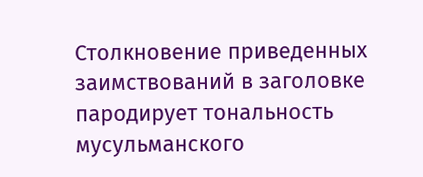Столкновение приведенных заимствований в заголовке пародирует тональность мусульманского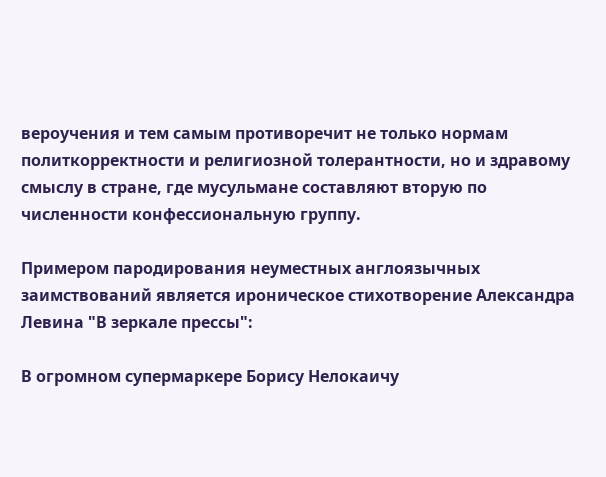вероучения и тем самым противоречит не только нормам политкорректности и религиозной толерантности, но и здравому смыслу в стране, где мусульмане составляют вторую по численности конфессиональную группу.

Примером пародирования неуместных англоязычных заимствований является ироническое стихотворение Александра Левина "В зеркале прессы":

В огромном супермаркере Борису Нелокаичу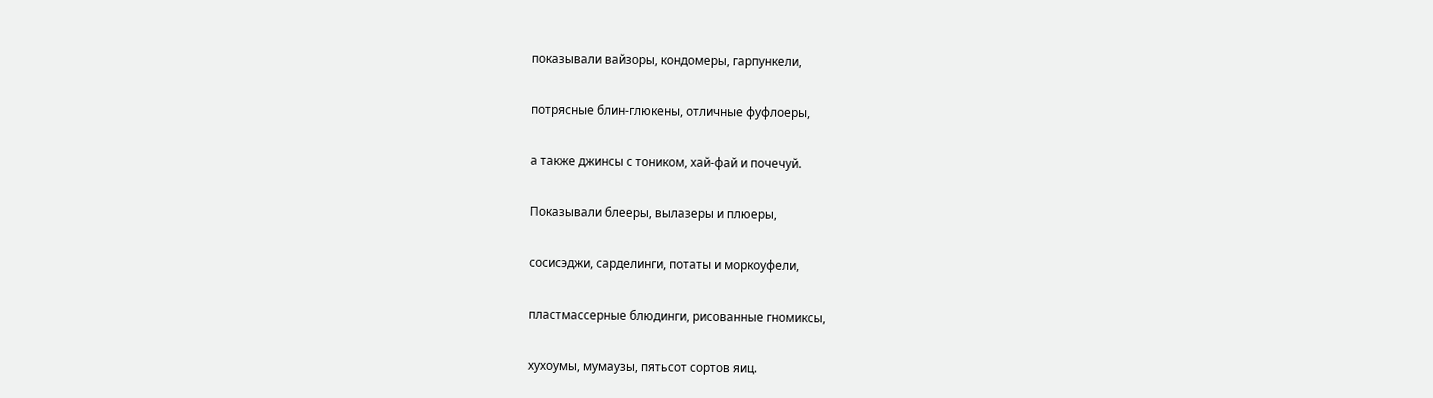показывали вайзоры, кондомеры, гарпункели,

потрясные блин-глюкены, отличные фуфлоеры,

а также джинсы с тоником, хай-фай и почечуй.

Показывали блееры, вылазеры и плюеры,

сосисэджи, сарделинги, потаты и моркоуфели,

пластмассерные блюдинги, рисованные гномиксы,

хухоумы, мумаузы, пятьсот сортов яиц.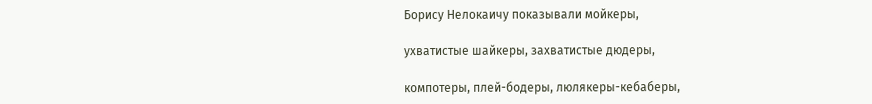Борису Нелокаичу показывали мойкеры,

ухватистые шайкеры, захватистые дюдеры,

компотеры, плей-бодеры, люлякеры-кебаберы,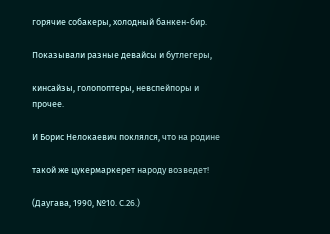горячие собакеры, холодный банкен-бир.

Показывали разные девайсы и бутлегеры,

кинсайзы, голопоптеры, невспейпоры и прочее.

И Борис Нелокаевич поклялся, что на родине

такой же цукермаркерет народу возведет!

(Даугава, 1990, №10. С.26.)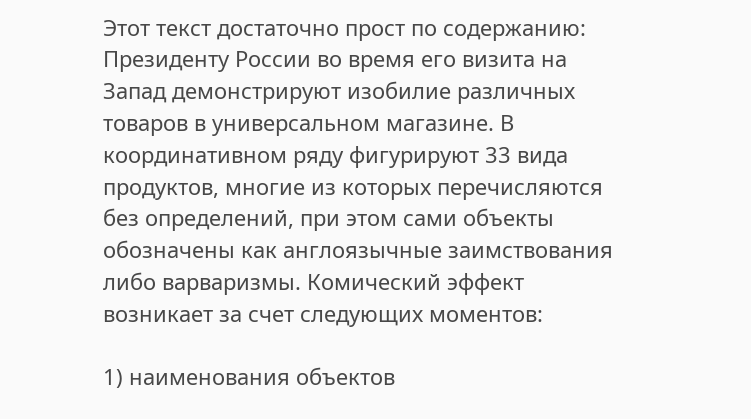Этот текст достаточно прост по содержанию: Президенту России во время его визита на Запад демонстрируют изобилие различных товаров в универсальном магазине. В координативном ряду фигурируют 33 вида продуктов, многие из которых перечисляются без определений, при этом сами объекты обозначены как англоязычные заимствования либо варваризмы. Комический эффект возникает за счет следующих моментов:

1) наименования объектов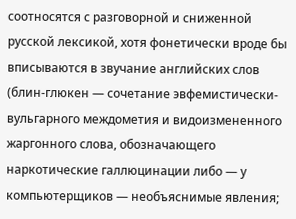соотносятся с разговорной и сниженной русской лексикой, хотя фонетически вроде бы вписываются в звучание английских слов (блин-глюкен — сочетание эвфемистически-вульгарного междометия и видоизмененного жаргонного слова, обозначающего наркотические галлюцинации либо — у компьютерщиков — необъяснимые явления;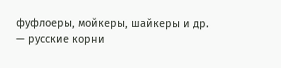фуфлоеры, мойкеры, шайкеры и др. — русские корни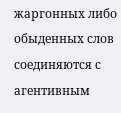жаргонных либо обыденных слов соединяются с агентивным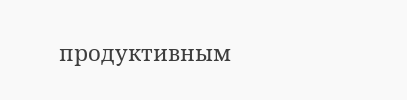продуктивным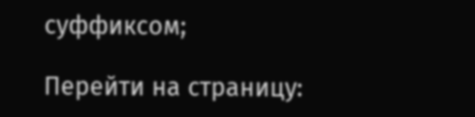суффиксом;

Перейти на страницу: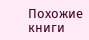Похожие книги